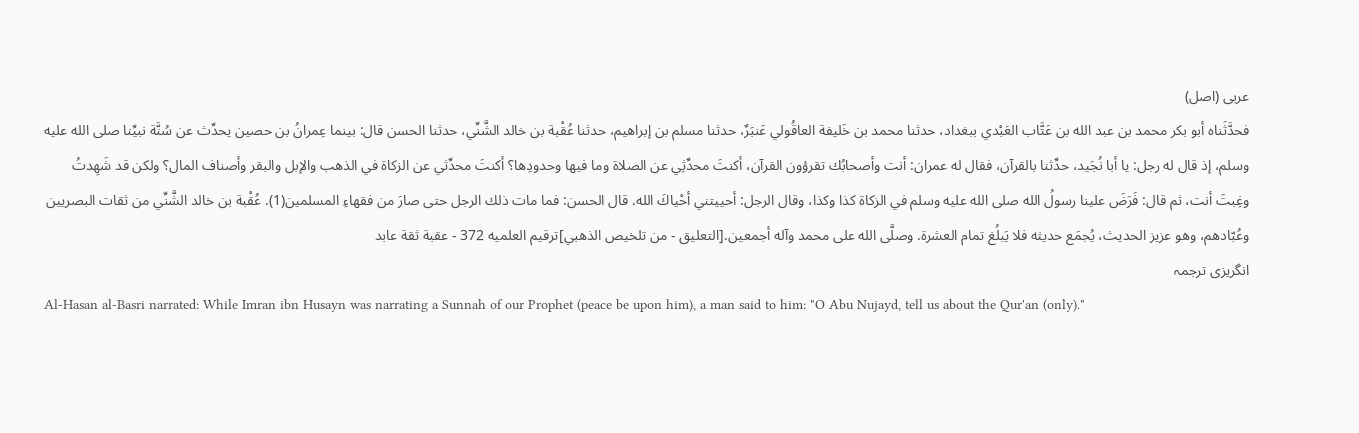عربی (اصل)
فحدَّثَناه أبو بكر محمد بن عبد الله بن عَتَّاب العَبْدي ببغداد، حدثنا محمد بن خَليفة العاقُولي عَنبَرٌ، حدثنا مسلم بن إبراهيم، حدثنا عُقْبة بن خالد الشَّنِّي، حدثنا الحسن قال: بينما عِمرانُ بن حصين يحدِّث عن سُنَّة نبيِّنا صلى الله عليه وسلم، إذ قال له رجل: يا أبا نُجَيد، حدِّثنا بالقرآن، فقال له عمران: أنت وأصحابُك تقرؤون القرآن، أكنتَ محدِّثِي عن الصلاة وما فيها وحدودِها؟ أكنتَ محدِّثي عن الزكاة في الذهب والإبل والبقر وأصناف المال؟ ولكن قد شَهِدتُ وغِبتَ أنت، ثم قال: فَرَضَ علينا رسولُ الله صلى الله عليه وسلم في الزكاة كذا وكذا، وقال الرجل: أحييتني أحْياكَ الله. قال الحسن: فما مات ذلك الرجل حتى صارَ من فقهاءِ المسلمين(1). عُقْبة بن خالد الشَّنِّي من ثقات البصريين وعُبّادهم، وهو عزيز الحديث، يُجمَع حديثه فلا يَبلُغ تمام العشرة. وصلَّى الله على محمد وآله أجمعين.[التعليق - من تلخيص الذهبي]ترقيم العلميه 372 - عقبة ثقة عابد
انگریزی ترجمہ
Al-Hasan al-Basri narrated: While Imran ibn Husayn was narrating a Sunnah of our Prophet (peace be upon him), a man said to him: "O Abu Nujayd, tell us about the Qur'an (only)."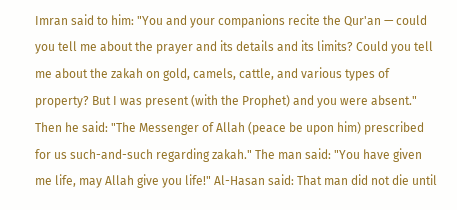Imran said to him: "You and your companions recite the Qur'an — could you tell me about the prayer and its details and its limits? Could you tell me about the zakah on gold, camels, cattle, and various types of property? But I was present (with the Prophet) and you were absent." Then he said: "The Messenger of Allah (peace be upon him) prescribed for us such-and-such regarding zakah." The man said: "You have given me life, may Allah give you life!" Al-Hasan said: That man did not die until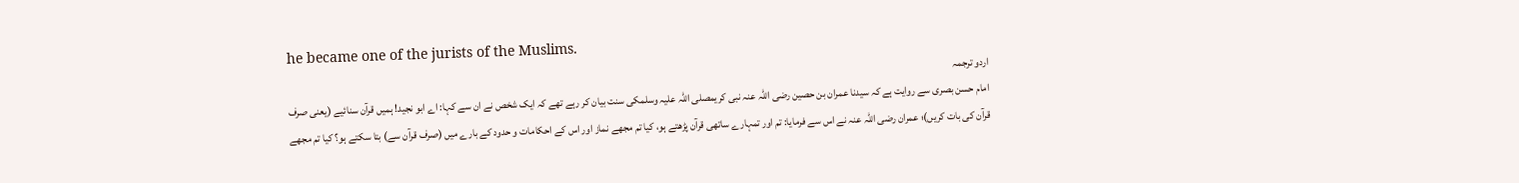he became one of the jurists of the Muslims.
اردو ترجمہ
امام حسن بصری سے روایت ہے کہ سیدنا عمران بن حصین رضی اللہ عنہ نبی کریمصلی اللہ علیہ وسلمکی سنت بیان کر رہے تھے کہ ایک شخص نے ان سے کہا: اے ابو نجید! ہمیں قرآن سنائیے (یعنی صرف قرآن کی بات کریں)؛ عمران رضی اللہ عنہ نے اس سے فرمایا: تم اور تمہارے ساتھی قرآن پڑھتے ہو، کیا تم مجھے نماز اور اس کے احکامات و حدود کے بارے میں (صرف قرآن سے) بتا سکتے ہو؟ کیا تم مجھے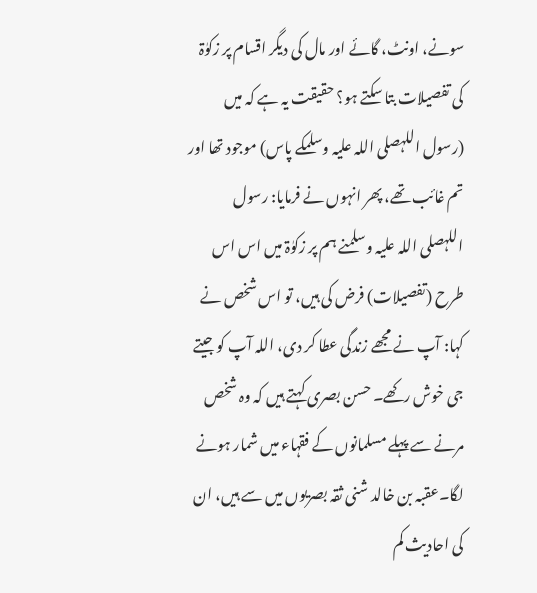سونے، اونٹ، گائے اور مال کی دیگر اقسام پر زکوٰۃ کی تفصیلات بتا سکتے ہو؟ حقیقت یہ ہے کہ میں (رسول اللہصلی اللہ علیہ وسلمکے پاس) موجود تھا اور تم غائب تھے، پھر انہوں نے فرمایا: رسول اللہصلی اللہ علیہ وسلمنے ہم پر زکوٰۃ میں اس اس طرح (تفصیلات) فرض کی ہیں، تو اس شخص نے کہا: آپ نے مجھے زندگی عطا کر دی، اللہ آپ کو جیتے جی خوش رکھے۔ حسن بصری کہتے ہیں کہ وہ شخص مرنے سے پہلے مسلمانوں کے فقہاء میں شمار ہونے لگا۔عقبہ بن خالد شنی ثقہ بصریوں میں سے ہیں، ان کی احادیث کم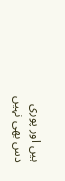ہیں اور پوری دس بھی نہیں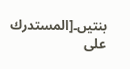بنتیں۔[المستدرك على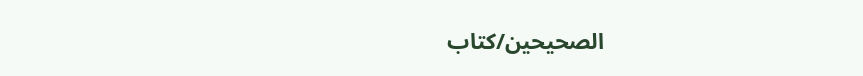الصحيحين/كتاب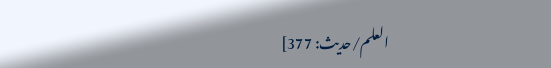العلم/حدیث: 377]